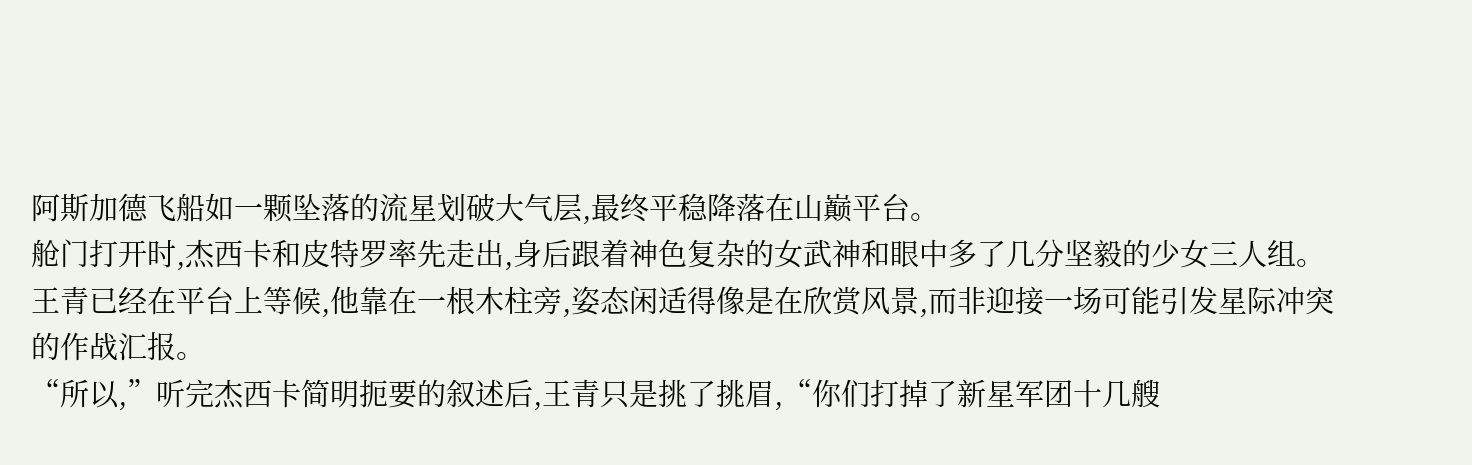阿斯加德飞船如一颗坠落的流星划破大气层,最终平稳降落在山巅平台。
舱门打开时,杰西卡和皮特罗率先走出,身后跟着神色复杂的女武神和眼中多了几分坚毅的少女三人组。
王青已经在平台上等候,他靠在一根木柱旁,姿态闲适得像是在欣赏风景,而非迎接一场可能引发星际冲突的作战汇报。
“所以,”听完杰西卡简明扼要的叙述后,王青只是挑了挑眉,“你们打掉了新星军团十几艘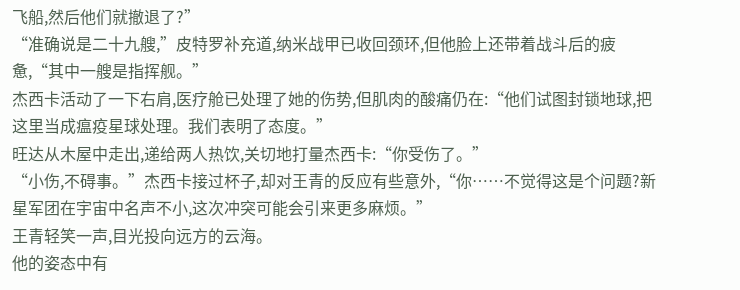飞船,然后他们就撤退了?”
“准确说是二十九艘,”皮特罗补充道,纳米战甲已收回颈环,但他脸上还带着战斗后的疲惫,“其中一艘是指挥舰。”
杰西卡活动了一下右肩,医疗舱已处理了她的伤势,但肌肉的酸痛仍在:“他们试图封锁地球,把这里当成瘟疫星球处理。我们表明了态度。”
旺达从木屋中走出,递给两人热饮,关切地打量杰西卡:“你受伤了。”
“小伤,不碍事。”杰西卡接过杯子,却对王青的反应有些意外,“你……不觉得这是个问题?新星军团在宇宙中名声不小,这次冲突可能会引来更多麻烦。”
王青轻笑一声,目光投向远方的云海。
他的姿态中有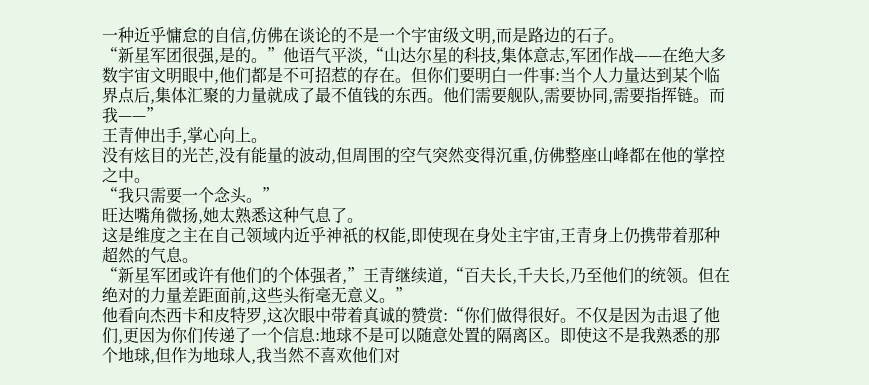一种近乎慵怠的自信,仿佛在谈论的不是一个宇宙级文明,而是路边的石子。
“新星军团很强,是的。”他语气平淡,“山达尔星的科技,集体意志,军团作战——在绝大多数宇宙文明眼中,他们都是不可招惹的存在。但你们要明白一件事:当个人力量达到某个临界点后,集体汇聚的力量就成了最不值钱的东西。他们需要舰队,需要协同,需要指挥链。而我——”
王青伸出手,掌心向上。
没有炫目的光芒,没有能量的波动,但周围的空气突然变得沉重,仿佛整座山峰都在他的掌控之中。
“我只需要一个念头。”
旺达嘴角微扬,她太熟悉这种气息了。
这是维度之主在自己领域内近乎神祇的权能,即使现在身处主宇宙,王青身上仍携带着那种超然的气息。
“新星军团或许有他们的个体强者,”王青继续道,“百夫长,千夫长,乃至他们的统领。但在绝对的力量差距面前,这些头衔毫无意义。”
他看向杰西卡和皮特罗,这次眼中带着真诚的赞赏:“你们做得很好。不仅是因为击退了他们,更因为你们传递了一个信息:地球不是可以随意处置的隔离区。即使这不是我熟悉的那个地球,但作为地球人,我当然不喜欢他们对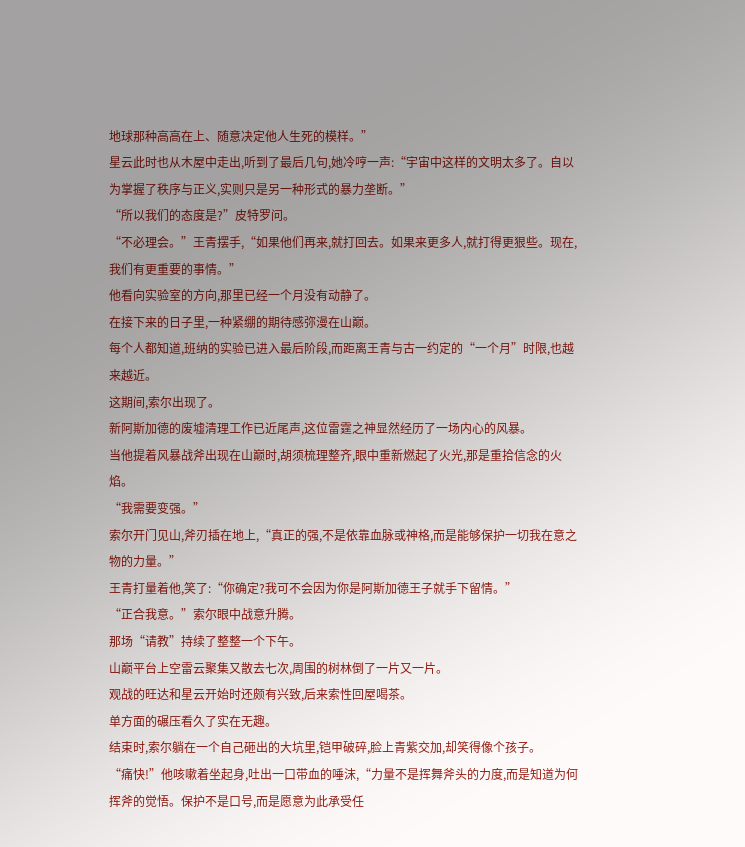地球那种高高在上、随意决定他人生死的模样。”
星云此时也从木屋中走出,听到了最后几句,她冷哼一声:“宇宙中这样的文明太多了。自以为掌握了秩序与正义,实则只是另一种形式的暴力垄断。”
“所以我们的态度是?”皮特罗问。
“不必理会。”王青摆手,“如果他们再来,就打回去。如果来更多人,就打得更狠些。现在,我们有更重要的事情。”
他看向实验室的方向,那里已经一个月没有动静了。
在接下来的日子里,一种紧绷的期待感弥漫在山巅。
每个人都知道,班纳的实验已进入最后阶段,而距离王青与古一约定的“一个月”时限,也越来越近。
这期间,索尔出现了。
新阿斯加德的废墟清理工作已近尾声,这位雷霆之神显然经历了一场内心的风暴。
当他提着风暴战斧出现在山巅时,胡须梳理整齐,眼中重新燃起了火光,那是重拾信念的火焰。
“我需要变强。”
索尔开门见山,斧刃插在地上,“真正的强,不是依靠血脉或神格,而是能够保护一切我在意之物的力量。”
王青打量着他,笑了:“你确定?我可不会因为你是阿斯加德王子就手下留情。”
“正合我意。”索尔眼中战意升腾。
那场“请教”持续了整整一个下午。
山巅平台上空雷云聚集又散去七次,周围的树林倒了一片又一片。
观战的旺达和星云开始时还颇有兴致,后来索性回屋喝茶。
单方面的碾压看久了实在无趣。
结束时,索尔躺在一个自己砸出的大坑里,铠甲破碎,脸上青紫交加,却笑得像个孩子。
“痛快!”他咳嗽着坐起身,吐出一口带血的唾沫,“力量不是挥舞斧头的力度,而是知道为何挥斧的觉悟。保护不是口号,而是愿意为此承受任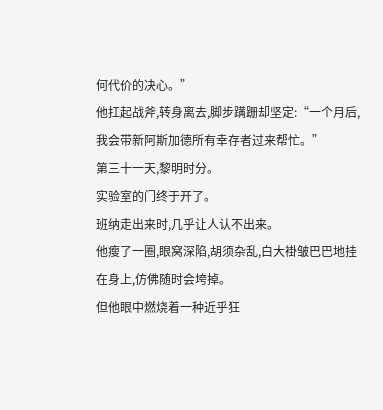何代价的决心。”
他扛起战斧,转身离去,脚步蹒跚却坚定:“一个月后,我会带新阿斯加德所有幸存者过来帮忙。”
第三十一天,黎明时分。
实验室的门终于开了。
班纳走出来时,几乎让人认不出来。
他瘦了一圈,眼窝深陷,胡须杂乱,白大褂皱巴巴地挂在身上,仿佛随时会垮掉。
但他眼中燃烧着一种近乎狂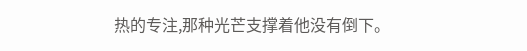热的专注,那种光芒支撑着他没有倒下。